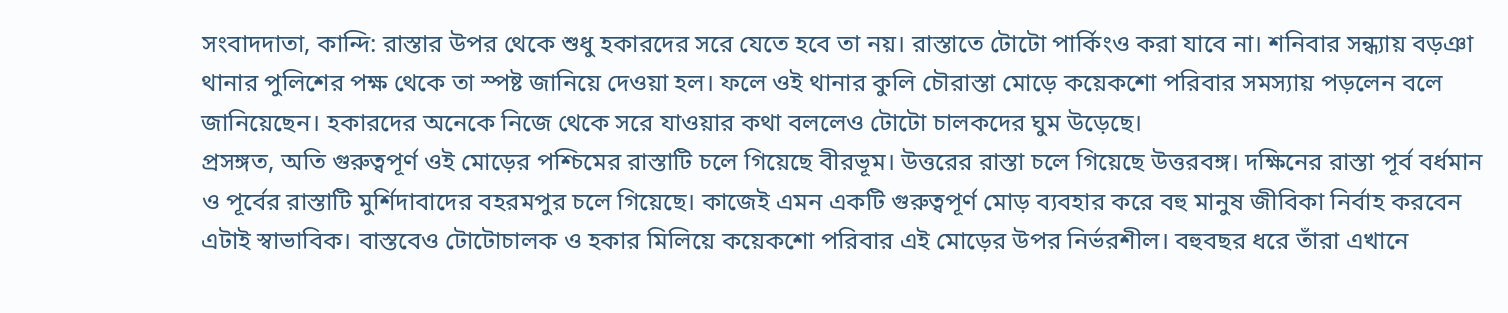সংবাদদাতা, কান্দি: রাস্তার উপর থেকে শুধু হকারদের সরে যেতে হবে তা নয়। রাস্তাতে টোটো পার্কিংও করা যাবে না। শনিবার সন্ধ্যায় বড়ঞা থানার পুলিশের পক্ষ থেকে তা স্পষ্ট জানিয়ে দেওয়া হল। ফলে ওই থানার কুলি চৌরাস্তা মোড়ে কয়েকশো পরিবার সমস্যায় পড়লেন বলে জানিয়েছেন। হকারদের অনেকে নিজে থেকে সরে যাওয়ার কথা বললেও টোটো চালকদের ঘুম উড়েছে।
প্রসঙ্গত, অতি গুরুত্বপূর্ণ ওই মোড়ের পশ্চিমের রাস্তাটি চলে গিয়েছে বীরভূম। উত্তরের রাস্তা চলে গিয়েছে উত্তরবঙ্গ। দক্ষিনের রাস্তা পূর্ব বর্ধমান ও পূর্বের রাস্তাটি মুর্শিদাবাদের বহরমপুর চলে গিয়েছে। কাজেই এমন একটি গুরুত্বপূর্ণ মোড় ব্যবহার করে বহু মানুষ জীবিকা নির্বাহ করবেন এটাই স্বাভাবিক। বাস্তবেও টোটোচালক ও হকার মিলিয়ে কয়েকশো পরিবার এই মোড়ের উপর নির্ভরশীল। বহুবছর ধরে তাঁরা এখানে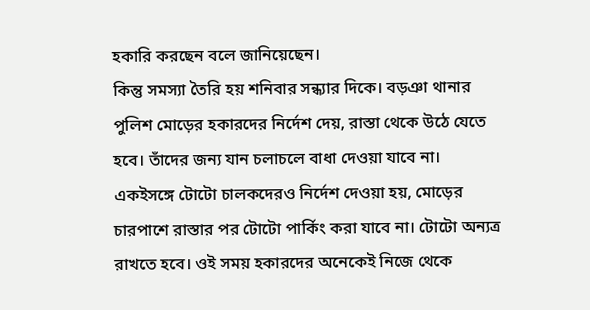হকারি করছেন বলে জানিয়েছেন।
কিন্তু সমস্যা তৈরি হয় শনিবার সন্ধ্যার দিকে। বড়ঞা থানার পুলিশ মোড়ের হকারদের নির্দেশ দেয়, রাস্তা থেকে উঠে যেতে হবে। তাঁদের জন্য যান চলাচলে বাধা দেওয়া যাবে না। একইসঙ্গে টোটো চালকদেরও নির্দেশ দেওয়া হয়, মোড়ের চারপাশে রাস্তার পর টোটো পার্কিং করা যাবে না। টোটো অন্যত্র রাখতে হবে। ওই সময় হকারদের অনেকেই নিজে থেকে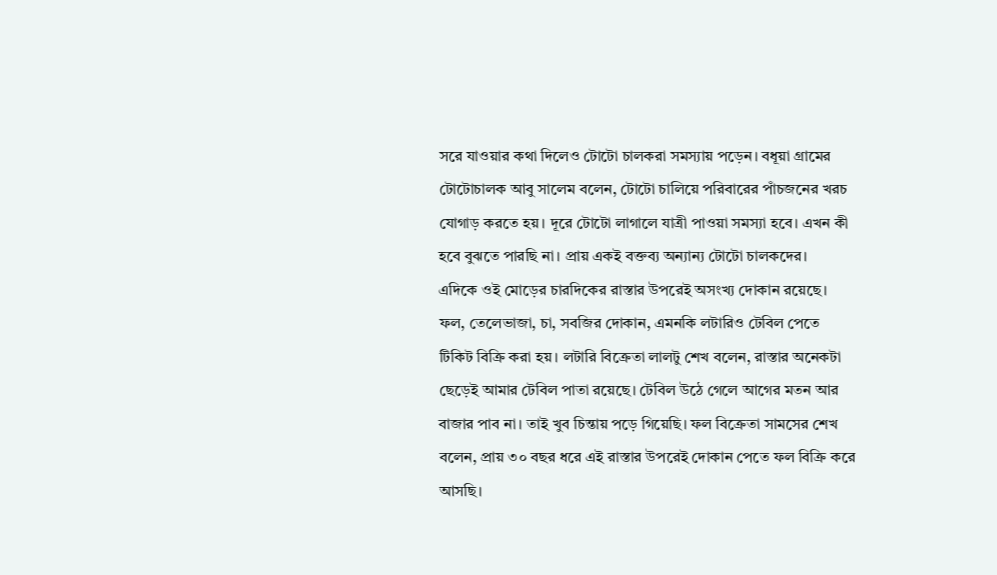সরে যাওয়ার কথা দিলেও টোটো চালকরা সমস্যায় পড়েন। বধূয়া গ্রামের টোটোচালক আবু সালেম বলেন, টোটো চালিয়ে পরিবারের পাঁচজনের খরচ যোগাড় করতে হয়। দূরে টোটো লাগালে যাত্রী পাওয়া সমস্যা হবে। এখন কী হবে বুঝতে পারছি না। প্রায় একই বক্তব্য অন্যান্য টোটো চালকদের।
এদিকে ওই মোড়ের চারদিকের রাস্তার উপরেই অসংখ্য দোকান রয়েছে। ফল, তেলেভাজা, চা, সবজির দোকান, এমনকি লটারিও টেবিল পেতে টিকিট বিক্রি করা হয়। লটারি বিক্রেতা লালটু শেখ বলেন, রাস্তার অনেকটা ছেড়েই আমার টেবিল পাতা রয়েছে। টেবিল উঠে গেলে আগের মতন আর বাজার পাব না। তাই খুব চিন্তায় পড়ে গিয়েছি। ফল বিক্রেতা সামসের শেখ বলেন, প্রায় ৩০ বছর ধরে এই রাস্তার উপরেই দোকান পেতে ফল বিক্রি করে আসছি।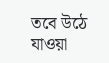তবে উঠে যাওয়া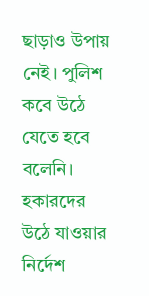ছাড়াও উপায় নেই। পুলিশ কবে উঠে যেতে হবে বলেনি।
হকারদের উঠে যাওয়ার নির্দেশ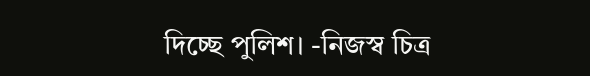দিচ্ছে পুলিশ। -নিজস্ব চিত্র